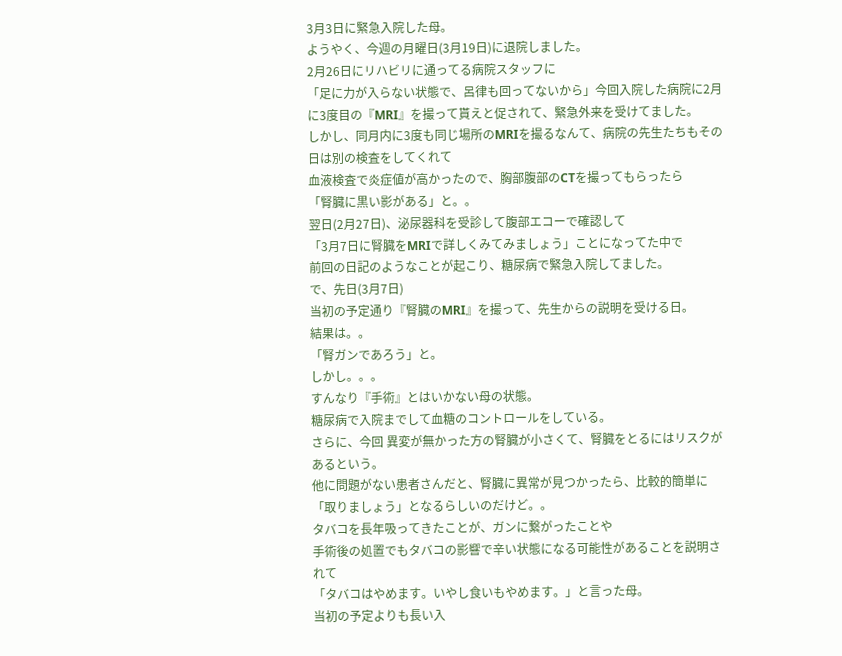3月3日に緊急入院した母。
ようやく、今週の月曜日(3月19日)に退院しました。
2月26日にリハビリに通ってる病院スタッフに
「足に力が入らない状態で、呂律も回ってないから」今回入院した病院に2月に3度目の『MRI』を撮って貰えと促されて、緊急外来を受けてました。
しかし、同月内に3度も同じ場所のMRIを撮るなんて、病院の先生たちもその日は別の検査をしてくれて
血液検査で炎症値が高かったので、胸部腹部のCTを撮ってもらったら
「腎臓に黒い影がある」と。。
翌日(2月27日)、泌尿器科を受診して腹部エコーで確認して
「3月7日に腎臓をMRIで詳しくみてみましょう」ことになってた中で
前回の日記のようなことが起こり、糖尿病で緊急入院してました。
で、先日(3月7日)
当初の予定通り『腎臓のMRI』を撮って、先生からの説明を受ける日。
結果は。。
「腎ガンであろう」と。
しかし。。。
すんなり『手術』とはいかない母の状態。
糖尿病で入院までして血糖のコントロールをしている。
さらに、今回 異変が無かった方の腎臓が小さくて、腎臓をとるにはリスクがあるという。
他に問題がない患者さんだと、腎臓に異常が見つかったら、比較的簡単に「取りましょう」となるらしいのだけど。。
タバコを長年吸ってきたことが、ガンに繋がったことや
手術後の処置でもタバコの影響で辛い状態になる可能性があることを説明されて
「タバコはやめます。いやし食いもやめます。」と言った母。
当初の予定よりも長い入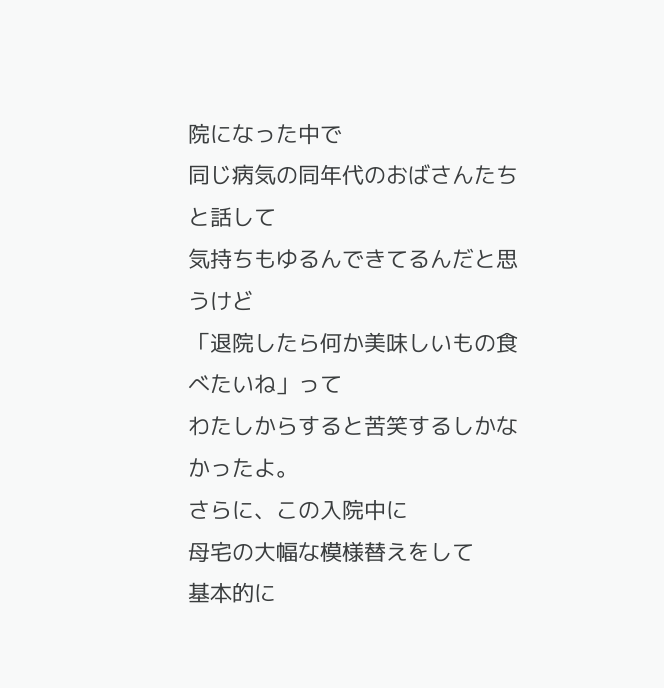院になった中で
同じ病気の同年代のおばさんたちと話して
気持ちもゆるんできてるんだと思うけど
「退院したら何か美味しいもの食べたいね」って
わたしからすると苦笑するしかなかったよ。
さらに、この入院中に
母宅の大幅な模様替えをして
基本的に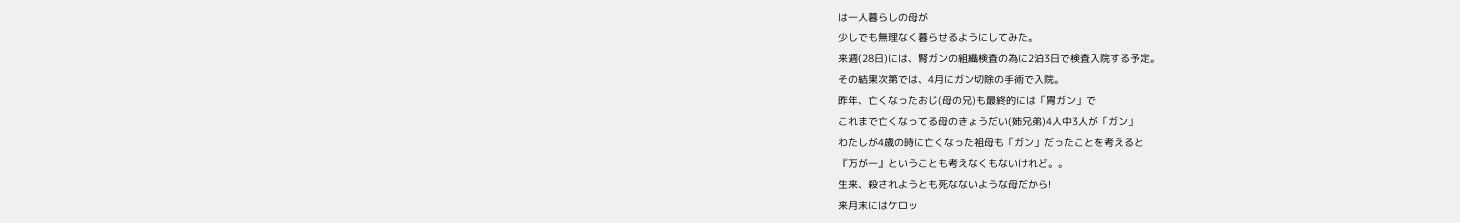は一人暮らしの母が
少しでも無理なく暮らせるようにしてみた。
来週(28日)には、腎ガンの組織検査の為に2泊3日で検査入院する予定。
その結果次第では、4月にガン切除の手術で入院。
昨年、亡くなったおじ(母の兄)も最終的には「胃ガン」で
これまで亡くなってる母のきょうだい(姉兄弟)4人中3人が「ガン」
わたしが4歳の時に亡くなった祖母も「ガン」だったことを考えると
『万が一』ということも考えなくもないけれど。。
生来、殺されようとも死なないような母だから!
来月末にはケロッ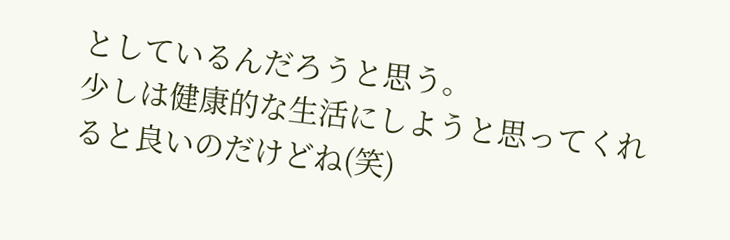としているんだろうと思う。
少しは健康的な生活にしようと思ってくれると良いのだけどね(笑)